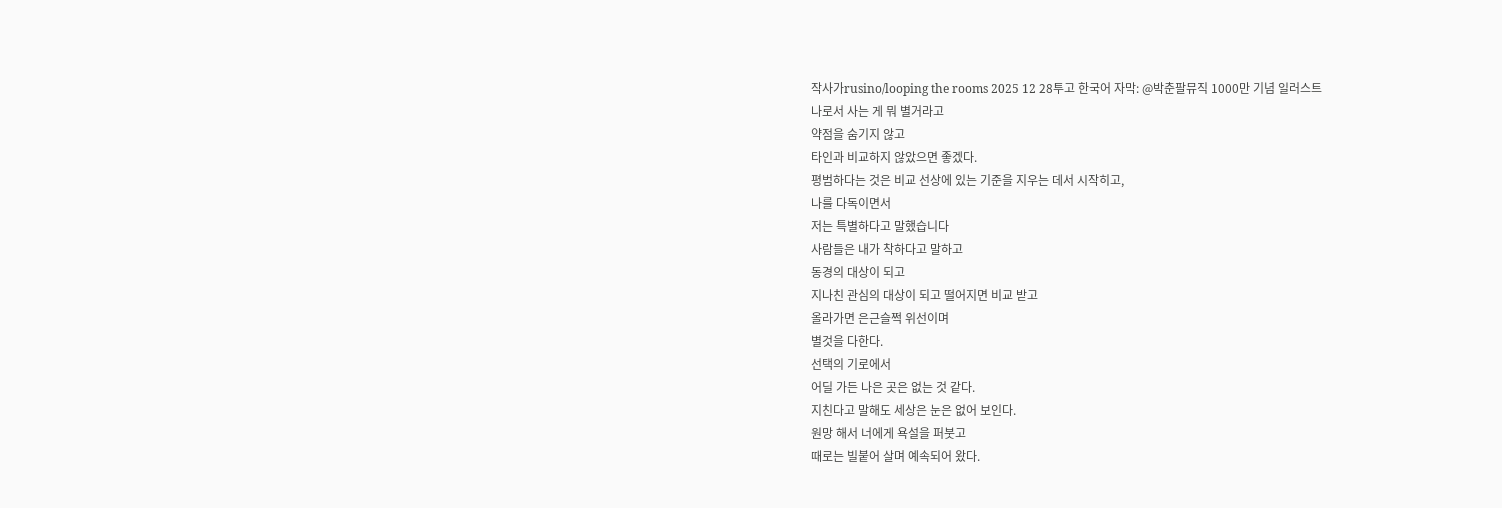작사가rusino/looping the rooms 2025 12 28투고 한국어 자막: @박춘팔뮤직 1000만 기념 일러스트
나로서 사는 게 뭐 별거라고
약점을 숨기지 않고
타인과 비교하지 않았으면 좋겠다.
평범하다는 것은 비교 선상에 있는 기준을 지우는 데서 시작히고,
나를 다독이면서
저는 특별하다고 말했습니다
사람들은 내가 착하다고 말하고
동경의 대상이 되고
지나친 관심의 대상이 되고 떨어지면 비교 받고
올라가면 은근슬쩍 위선이며
별것을 다한다.
선택의 기로에서
어딜 가든 나은 곳은 없는 것 같다.
지친다고 말해도 세상은 눈은 없어 보인다.
원망 해서 너에게 욕설을 퍼붓고
때로는 빌붙어 살며 예속되어 왔다.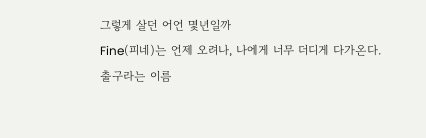그렇게 살던 어언 몇년일까
Fine(피네)는 언제 오려나, 나에게 너무 더디게 다가온다.
출구라는 이름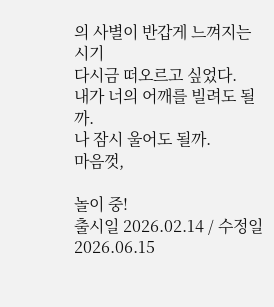의 사별이 반갑게 느껴지는 시기
다시금 떠오르고 싶었다.
내가 너의 어깨를 빌려도 될까.
나 잠시 울어도 될까.
마음껏,

놀이 중!
출시일 2026.02.14 / 수정일 2026.06.15